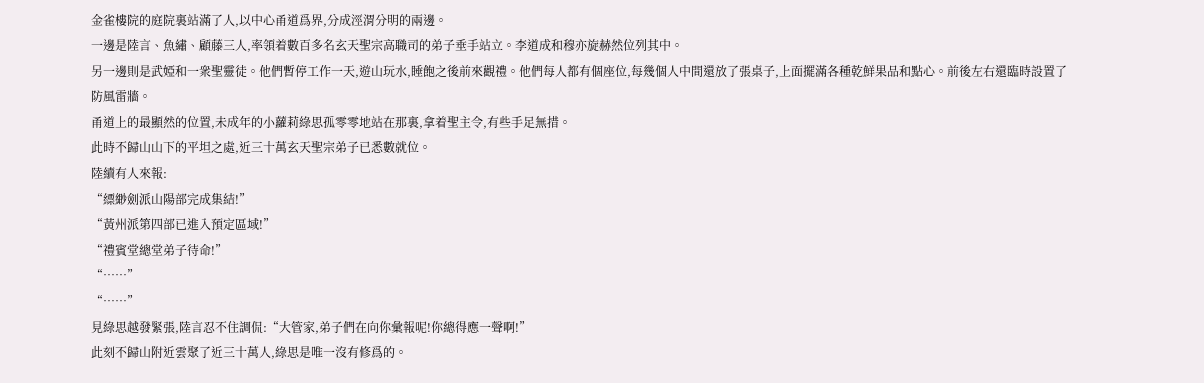金雀樓院的庭院裏站滿了人,以中心甬道爲界,分成涇渭分明的兩邊。
一邊是陸言、魚繡、顧藤三人,率領着數百多名玄天聖宗高職司的弟子垂手站立。李道成和穆亦旋赫然位列其中。
另一邊則是武婭和一衆聖靈徒。他們暫停工作一天,遊山玩水,睡飽之後前來觀禮。他們每人都有個座位,每幾個人中間還放了張桌子,上面擺滿各種乾鮮果品和點心。前後左右還臨時設置了防風雷牆。
甬道上的最顯然的位置,未成年的小蘿莉綠思孤零零地站在那裏,拿着聖主令,有些手足無措。
此時不歸山山下的平坦之處,近三十萬玄天聖宗弟子已悉數就位。
陸續有人來報:
“縹緲劍派山陽部完成集結!”
“黃州派第四部已進入預定區域!”
“禮賓堂總堂弟子待命!”
“……”
“……”
見綠思越發緊張,陸言忍不住調侃:“大管家,弟子們在向你彙報呢!你總得應一聲啊!”
此刻不歸山附近雲聚了近三十萬人,綠思是唯一沒有修爲的。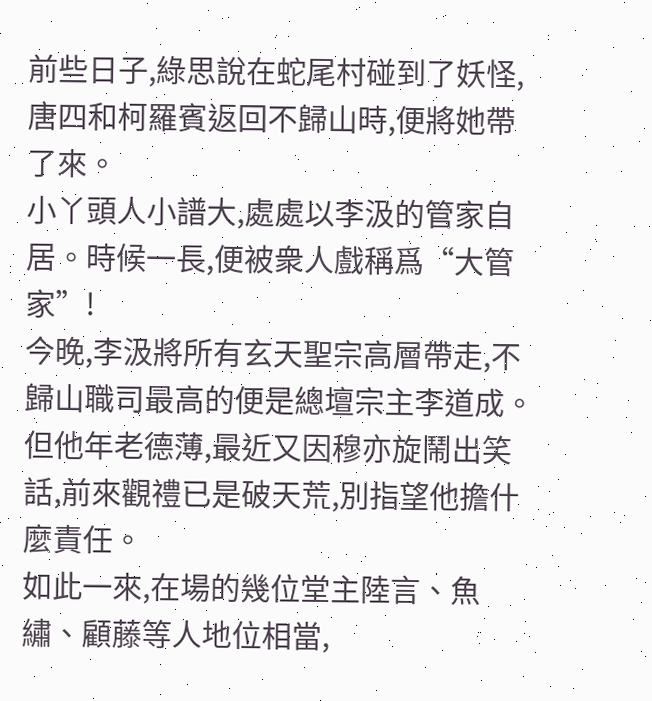前些日子,綠思說在蛇尾村碰到了妖怪,唐四和柯羅賓返回不歸山時,便將她帶了來。
小丫頭人小譜大,處處以李汲的管家自居。時候一長,便被衆人戲稱爲“大管家”!
今晚,李汲將所有玄天聖宗高層帶走,不歸山職司最高的便是總壇宗主李道成。但他年老德薄,最近又因穆亦旋鬧出笑話,前來觀禮已是破天荒,別指望他擔什麼責任。
如此一來,在場的幾位堂主陸言、魚繡、顧藤等人地位相當,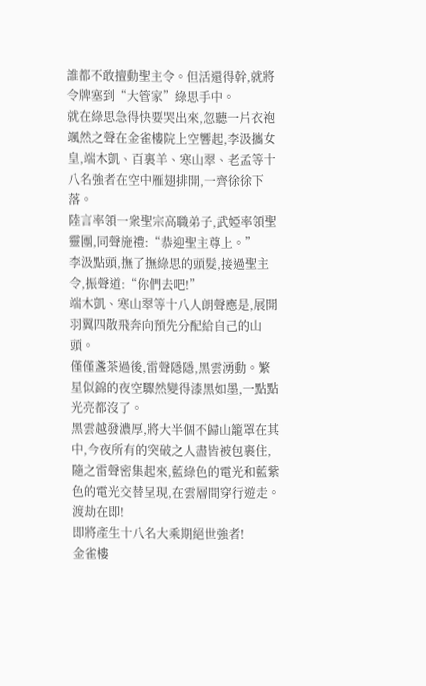誰都不敢擅動聖主令。但活還得幹,就將令牌塞到“大管家”綠思手中。
就在綠思急得快要哭出來,忽聽一片衣袍颯然之聲在金雀樓院上空響起,李汲攜女皇,端木凱、百裏羊、寒山翠、老孟等十八名強者在空中雁翅排開,一齊徐徐下落。
陸言率領一衆聖宗高職弟子,武婭率領聖靈團,同聲施禮:“恭迎聖主尊上。”
李汲點頭,撫了撫綠思的頭髮,接過聖主令,振聲道:“你們去吧!”
端木凱、寒山翠等十八人朗聲應是,展開羽翼四散飛奔向預先分配給自己的山頭。
僅僅盞茶過後,雷聲隱隱,黑雲湧動。繁星似錦的夜空驟然變得漆黑如墨,一點點光亮都沒了。
黑雲越發濃厚,將大半個不歸山籠罩在其中,今夜所有的突破之人盡皆被包裹住,隨之雷聲密集起來,藍綠色的電光和藍紫色的電光交替呈現,在雲層間穿行遊走。
渡劫在即!
即將產生十八名大乘期絕世強者!
金雀樓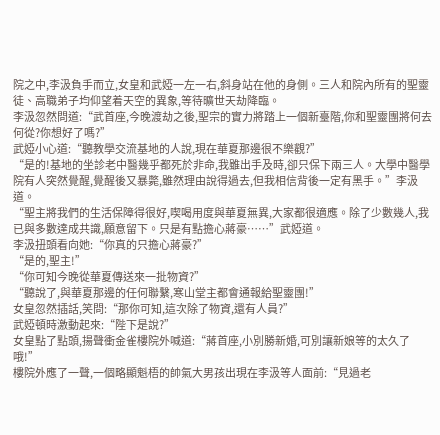院之中,李汲負手而立,女皇和武婭一左一右,斜身站在他的身側。三人和院內所有的聖靈徒、高職弟子均仰望着天空的異象,等待曠世天劫降臨。
李汲忽然問道:“武首座,今晚渡劫之後,聖宗的實力將踏上一個新臺階,你和聖靈團將何去何從?你想好了嗎?”
武婭小心道:“聽教學交流基地的人說,現在華夏那邊很不樂觀?”
“是的!基地的坐診老中醫幾乎都死於非命,我雖出手及時,卻只保下兩三人。大學中醫學院有人突然覺醒,覺醒後又暴斃,雖然理由說得過去,但我相信背後一定有黑手。”李汲道。
“聖主將我們的生活保障得很好,喫喝用度與華夏無異,大家都很適應。除了少數幾人,我已與多數達成共識,願意留下。只是有點擔心蔣豪……”武婭道。
李汲扭頭看向她:“你真的只擔心蔣豪?”
“是的,聖主!”
“你可知今晚從華夏傳送來一批物資?”
“聽說了,與華夏那邊的任何聯繫,寒山堂主都會通報給聖靈團!”
女皇忽然插話,笑問:“那你可知,這次除了物資,還有人員?”
武婭頓時激動起來:“陛下是說?”
女皇點了點頭,揚聲衝金雀樓院外喊道:“蔣首座,小別勝新婚,可別讓新娘等的太久了哦!”
樓院外應了一聲,一個略顯魁梧的帥氣大男孩出現在李汲等人面前:“見過老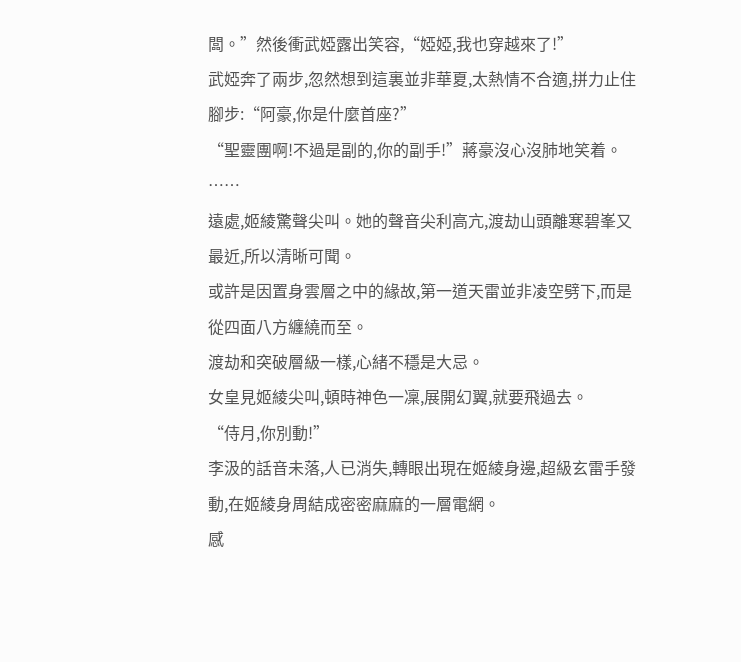闆。”然後衝武婭露出笑容,“婭婭,我也穿越來了!”
武婭奔了兩步,忽然想到這裏並非華夏,太熱情不合適,拼力止住腳步:“阿豪,你是什麼首座?”
“聖靈團啊!不過是副的,你的副手!”蔣豪沒心沒肺地笑着。
……
遠處,姬綾驚聲尖叫。她的聲音尖利高亢,渡劫山頭離寒碧峯又最近,所以清晰可聞。
或許是因置身雲層之中的緣故,第一道天雷並非凌空劈下,而是從四面八方纏繞而至。
渡劫和突破層級一樣,心緒不穩是大忌。
女皇見姬綾尖叫,頓時神色一凜,展開幻翼,就要飛過去。
“侍月,你別動!”
李汲的話音未落,人已消失,轉眼出現在姬綾身邊,超級玄雷手發動,在姬綾身周結成密密麻麻的一層電網。
感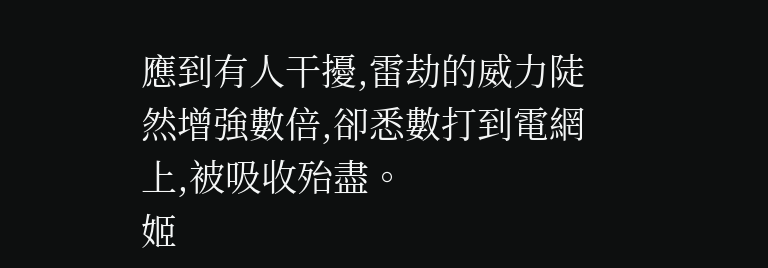應到有人干擾,雷劫的威力陡然增強數倍,卻悉數打到電網上,被吸收殆盡。
姬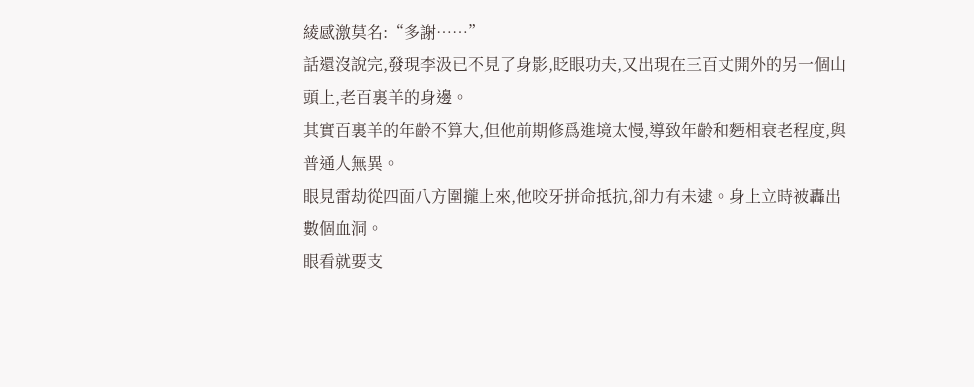綾感激莫名:“多謝……”
話還沒說完,發現李汲已不見了身影,眨眼功夫,又出現在三百丈開外的另一個山頭上,老百裏羊的身邊。
其實百裏羊的年齡不算大,但他前期修爲進境太慢,導致年齡和麪相衰老程度,與普通人無異。
眼見雷劫從四面八方圍攏上來,他咬牙拼命抵抗,卻力有未逮。身上立時被轟出數個血洞。
眼看就要支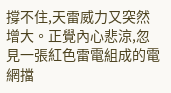撐不住,天雷威力又突然增大。正覺內心悲涼,忽見一張紅色雷電組成的電網擋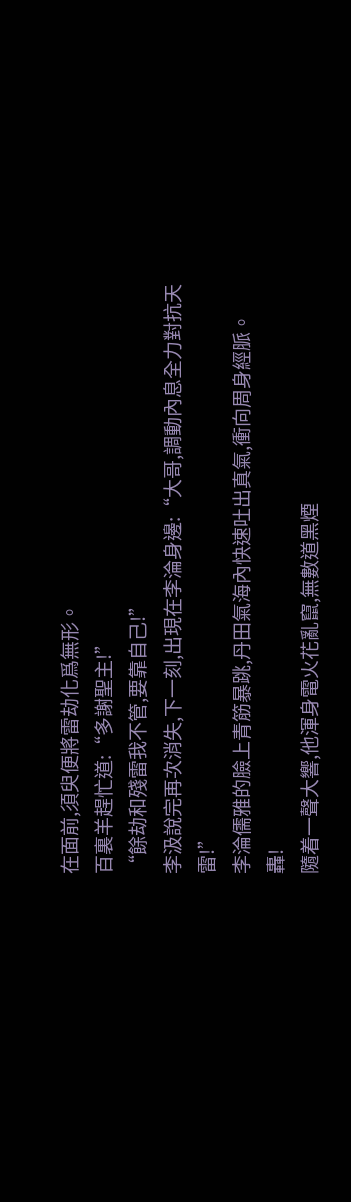在面前,須臾便將雷劫化爲無形。
百裏羊趕忙道:“多謝聖主!”
“餘劫和殘雷我不管,要靠自己!”
李汲說完再次消失,下一刻,出現在李淪身邊:“大哥,調動內息全力對抗天雷!”
李淪儒雅的臉上青筋暴跳,丹田氣海內快速吐出真氣,衝向周身經脈。
轟!
隨着一聲大響,他渾身電火花亂竄,無數道黑煙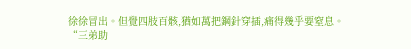徐徐冒出。但覺四肢百骸,猶如萬把鋼針穿插,痛得幾乎要窒息。
“三弟助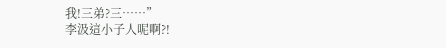我!三弟?三……”
李汲這小子人呢啊?!